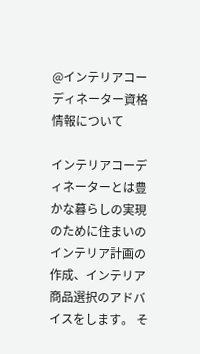@インテリアコーディネーター資格情報について

インテリアコーディネーターとは豊かな暮らしの実現のために住まいのインテリア計画の作成、インテリア商品選択のアドバイスをします。 そ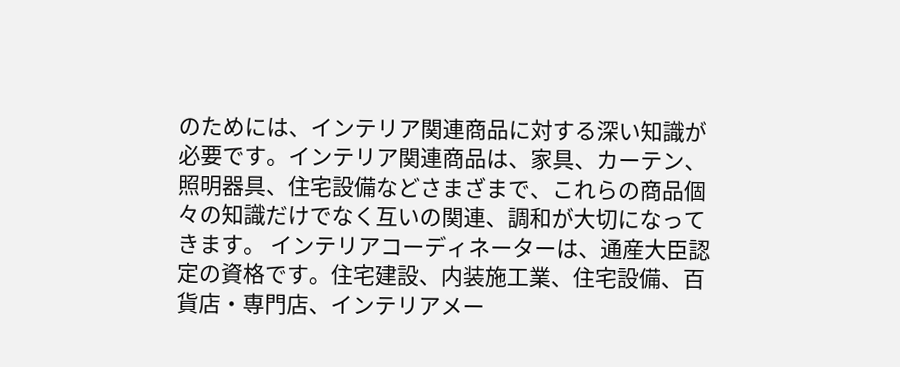のためには、インテリア関連商品に対する深い知識が必要です。インテリア関連商品は、家具、カーテン、照明器具、住宅設備などさまざまで、これらの商品個々の知識だけでなく互いの関連、調和が大切になってきます。 インテリアコーディネーターは、通産大臣認定の資格です。住宅建設、内装施工業、住宅設備、百貨店・専門店、インテリアメー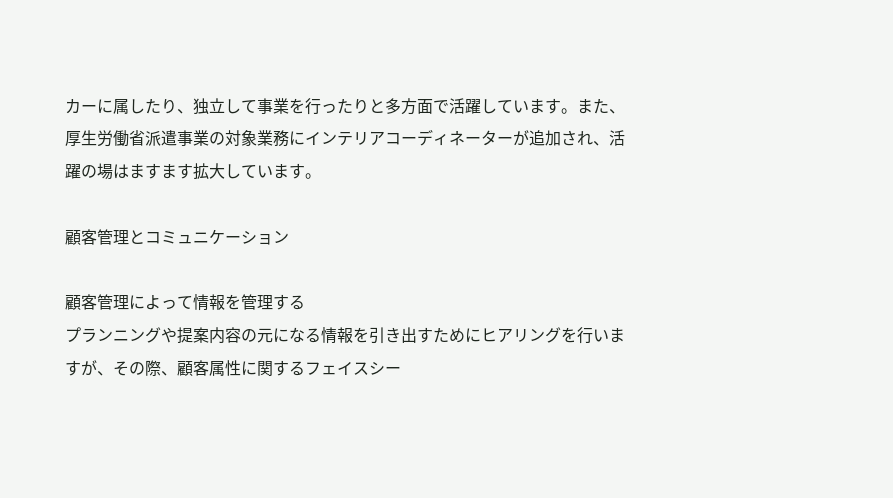カーに属したり、独立して事業を行ったりと多方面で活躍しています。また、厚生労働省派遣事業の対象業務にインテリアコーディネーターが追加され、活躍の場はますます拡大しています。

顧客管理とコミュニケーション

顧客管理によって情報を管理する
プランニングや提案内容の元になる情報を引き出すためにヒアリングを行いますが、その際、顧客属性に関するフェイスシー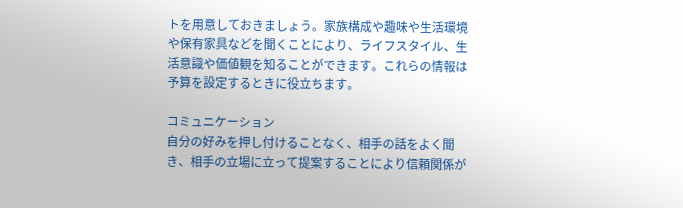トを用意しておきましょう。家族構成や趣味や生活環境や保有家具などを聞くことにより、ライフスタイル、生活意識や価値観を知ることができます。これらの情報は予算を設定するときに役立ちます。

コミュニケーション
自分の好みを押し付けることなく、相手の話をよく聞き、相手の立場に立って提案することにより信頼関係が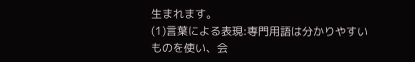生まれます。
(1)言葉による表現:専門用語は分かりやすいものを使い、会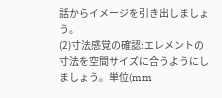話からイメージを引き出しましょう。
(2)寸法感覚の確認:エレメントの寸法を空間サイズに合うようにしましょう。単位(mm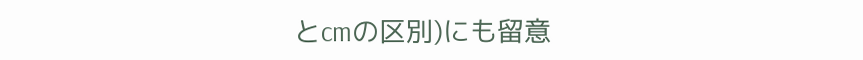とcmの区別)にも留意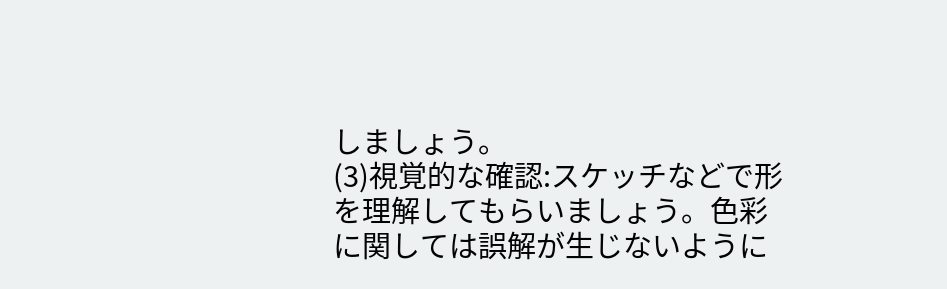しましょう。
(3)視覚的な確認:スケッチなどで形を理解してもらいましょう。色彩に関しては誤解が生じないように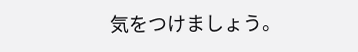気をつけましょう。